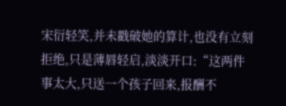宋衍轻笑,并未戳破她的算计,也没有立刻拒绝,只是薄唇轻启,淡淡开口:“这两件事太大,只送一个孩子回来,报酬不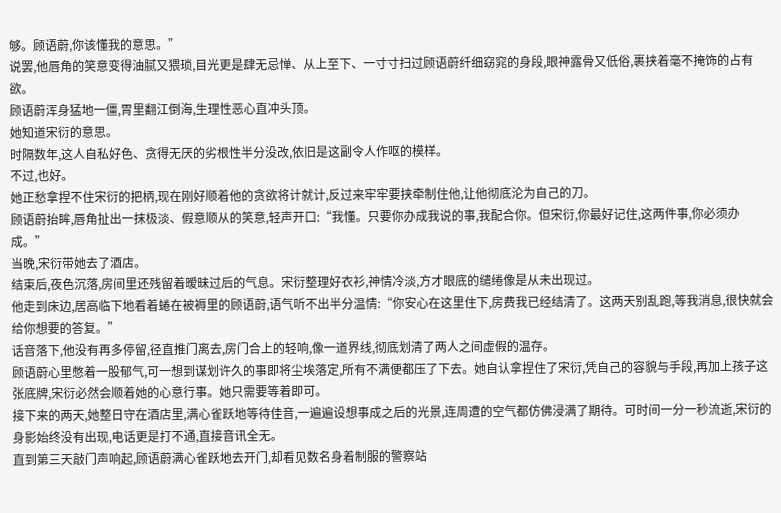够。顾语蔚,你该懂我的意思。”
说罢,他唇角的笑意变得油腻又猥琐,目光更是肆无忌惮、从上至下、一寸寸扫过顾语蔚纤细窈窕的身段,眼神露骨又低俗,裹挟着毫不掩饰的占有欲。
顾语蔚浑身猛地一僵,胃里翻江倒海,生理性恶心直冲头顶。
她知道宋衍的意思。
时隔数年,这人自私好色、贪得无厌的劣根性半分没改,依旧是这副令人作呕的模样。
不过,也好。
她正愁拿捏不住宋衍的把柄,现在刚好顺着他的贪欲将计就计,反过来牢牢要挟牵制住他,让他彻底沦为自己的刀。
顾语蔚抬眸,唇角扯出一抹极淡、假意顺从的笑意,轻声开口:“我懂。只要你办成我说的事,我配合你。但宋衍,你最好记住,这两件事,你必须办成。”
当晚,宋衍带她去了酒店。
结束后,夜色沉落,房间里还残留着暧昧过后的气息。宋衍整理好衣衫,神情冷淡,方才眼底的缱绻像是从未出现过。
他走到床边,居高临下地看着蜷在被褥里的顾语蔚,语气听不出半分温情:“你安心在这里住下,房费我已经结清了。这两天别乱跑,等我消息,很快就会给你想要的答复。”
话音落下,他没有再多停留,径直推门离去,房门合上的轻响,像一道界线,彻底划清了两人之间虚假的温存。
顾语蔚心里憋着一股郁气,可一想到谋划许久的事即将尘埃落定,所有不满便都压了下去。她自认拿捏住了宋衍,凭自己的容貌与手段,再加上孩子这张底牌,宋衍必然会顺着她的心意行事。她只需要等着即可。
接下来的两天,她整日守在酒店里,满心雀跃地等待佳音,一遍遍设想事成之后的光景,连周遭的空气都仿佛浸满了期待。可时间一分一秒流逝,宋衍的身影始终没有出现,电话更是打不通,直接音讯全无。
直到第三天敲门声响起,顾语蔚满心雀跃地去开门,却看见数名身着制服的警察站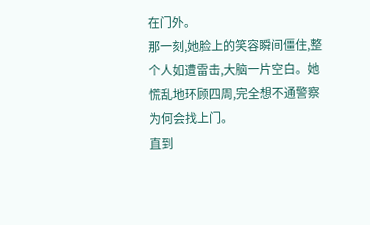在门外。
那一刻,她脸上的笑容瞬间僵住,整个人如遭雷击,大脑一片空白。她慌乱地环顾四周,完全想不通警察为何会找上门。
直到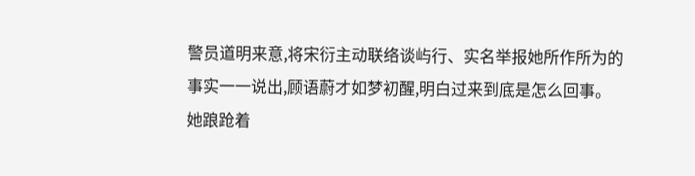警员道明来意,将宋衍主动联络谈屿行、实名举报她所作所为的事实一一说出,顾语蔚才如梦初醒,明白过来到底是怎么回事。
她踉跄着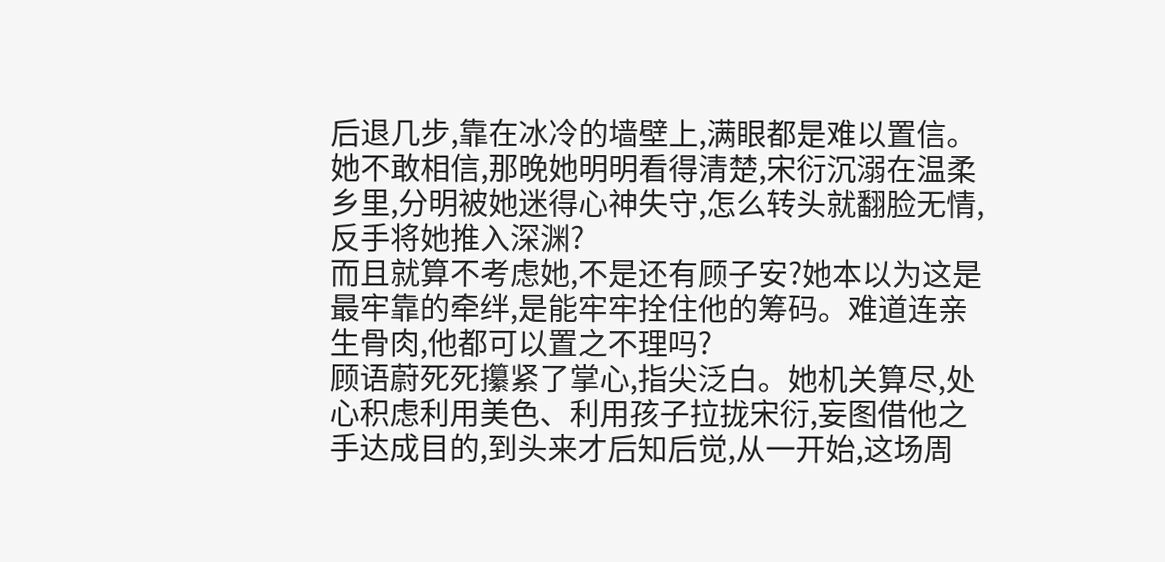后退几步,靠在冰冷的墙壁上,满眼都是难以置信。她不敢相信,那晚她明明看得清楚,宋衍沉溺在温柔乡里,分明被她迷得心神失守,怎么转头就翻脸无情,反手将她推入深渊?
而且就算不考虑她,不是还有顾子安?她本以为这是最牢靠的牵绊,是能牢牢拴住他的筹码。难道连亲生骨肉,他都可以置之不理吗?
顾语蔚死死攥紧了掌心,指尖泛白。她机关算尽,处心积虑利用美色、利用孩子拉拢宋衍,妄图借他之手达成目的,到头来才后知后觉,从一开始,这场周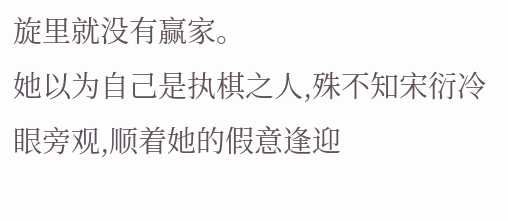旋里就没有赢家。
她以为自己是执棋之人,殊不知宋衍冷眼旁观,顺着她的假意逢迎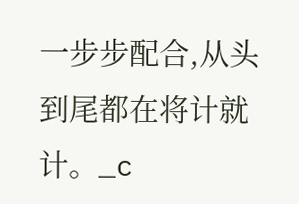一步步配合,从头到尾都在将计就计。_c